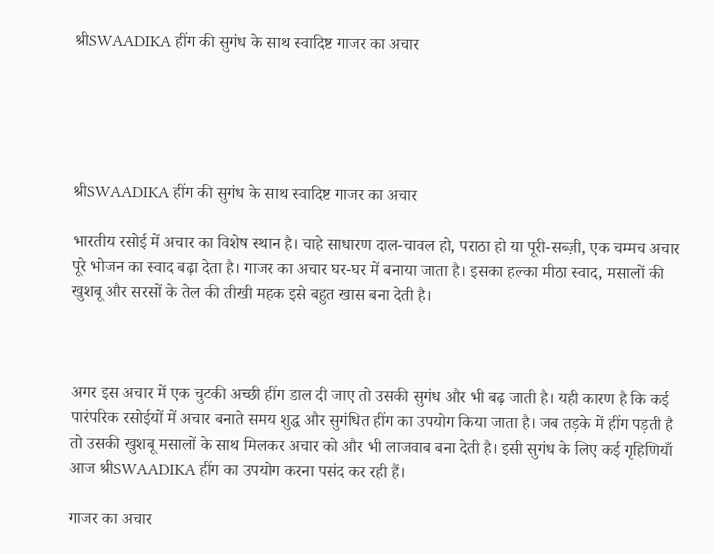श्रीSWAADIKA हींग की सुगंध के साथ स्वादिष्ट गाजर का अचार





श्रीSWAADIKA हींग की सुगंध के साथ स्वादिष्ट गाजर का अचार

भारतीय रसोई में अचार का विशेष स्थान है। चाहे साधारण दाल-चावल हो, पराठा हो या पूरी-सब्ज़ी, एक चम्मच अचार पूरे भोजन का स्वाद बढ़ा देता है। गाजर का अचार घर-घर में बनाया जाता है। इसका हल्का मीठा स्वाद, मसालों की खुशबू और सरसों के तेल की तीखी महक इसे बहुत खास बना देती है।



अगर इस अचार में एक चुटकी अच्छी हींग डाल दी जाए तो उसकी सुगंध और भी बढ़ जाती है। यही कारण है कि कई पारंपरिक रसोईयों में अचार बनाते समय शुद्ध और सुगंधित हींग का उपयोग किया जाता है। जब तड़के में हींग पड़ती है तो उसकी खुशबू मसालों के साथ मिलकर अचार को और भी लाजवाब बना देती है। इसी सुगंध के लिए कई गृहिणियाँ आज श्रीSWAADIKA हींग का उपयोग करना पसंद कर रही हैं।

गाजर का अचार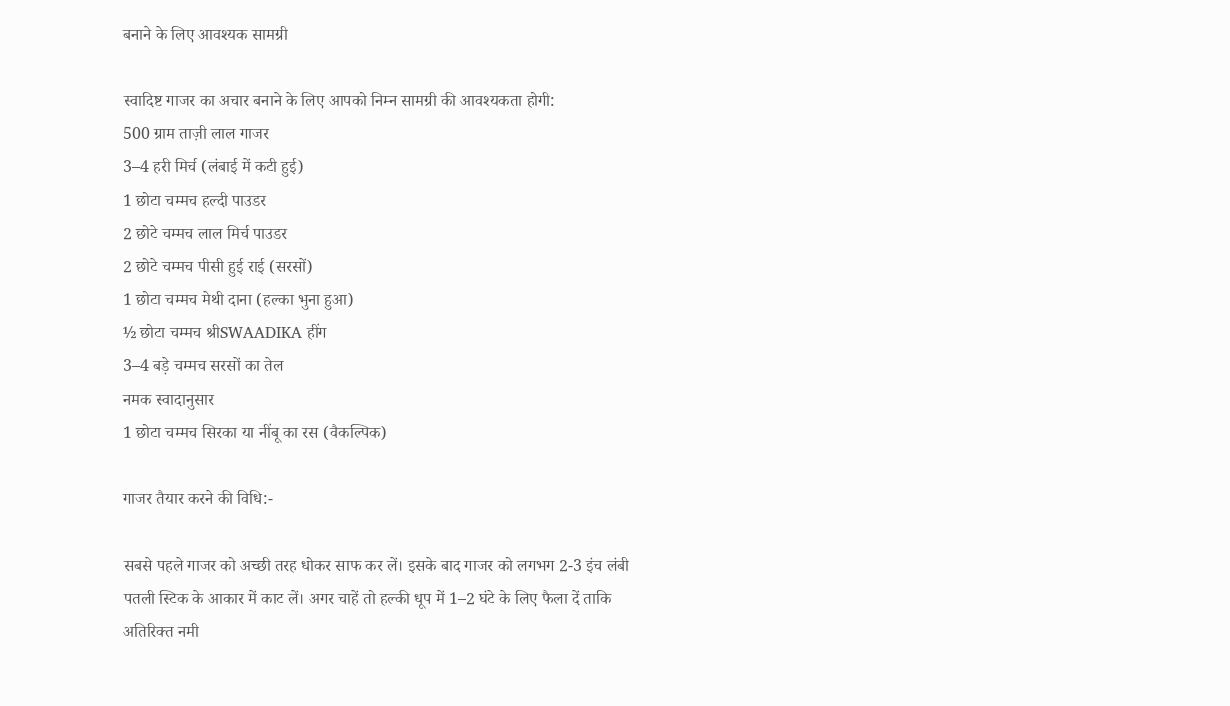बनाने के लिए आवश्यक सामग्री

स्वादिष्ट गाजर का अचार बनाने के लिए आपको निम्न सामग्री की आवश्यकता होगी:
500 ग्राम ताज़ी लाल गाजर
3–4 हरी मिर्च (लंबाई में कटी हुई)
1 छोटा चम्मच हल्दी पाउडर
2 छोटे चम्मच लाल मिर्च पाउडर
2 छोटे चम्मच पीसी हुई राई (सरसों)
1 छोटा चम्मच मेथी दाना (हल्का भुना हुआ)
½ छोटा चम्मच श्रीSWAADIKA हींग
3–4 बड़े चम्मच सरसों का तेल
नमक स्वादानुसार
1 छोटा चम्मच सिरका या नींबू का रस (वैकल्पिक)

गाजर तैयार करने की विधि:-

सबसे पहले गाजर को अच्छी तरह धोकर साफ कर लें। इसके बाद गाजर को लगभग 2-3 इंच लंबी पतली स्टिक के आकार में काट लें। अगर चाहें तो हल्की धूप में 1–2 घंटे के लिए फैला दें ताकि अतिरिक्त नमी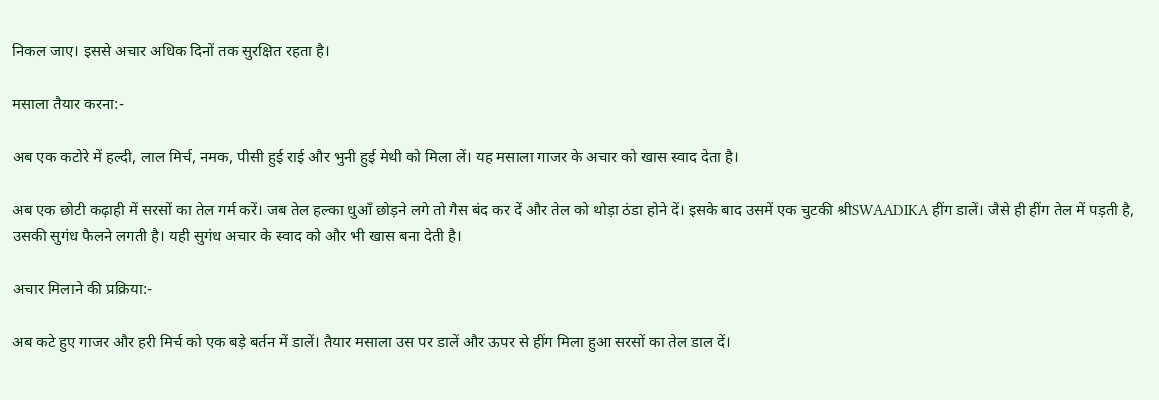निकल जाए। इससे अचार अधिक दिनों तक सुरक्षित रहता है।

मसाला तैयार करना:-

अब एक कटोरे में हल्दी, लाल मिर्च, नमक, पीसी हुई राई और भुनी हुई मेथी को मिला लें। यह मसाला गाजर के अचार को खास स्वाद देता है।

अब एक छोटी कढ़ाही में सरसों का तेल गर्म करें। जब तेल हल्का धुआँ छोड़ने लगे तो गैस बंद कर दें और तेल को थोड़ा ठंडा होने दें। इसके बाद उसमें एक चुटकी श्रीSWAADIKA हींग डालें। जैसे ही हींग तेल में पड़ती है, उसकी सुगंध फैलने लगती है। यही सुगंध अचार के स्वाद को और भी खास बना देती है।

अचार मिलाने की प्रक्रिया:-

अब कटे हुए गाजर और हरी मिर्च को एक बड़े बर्तन में डालें। तैयार मसाला उस पर डालें और ऊपर से हींग मिला हुआ सरसों का तेल डाल दें।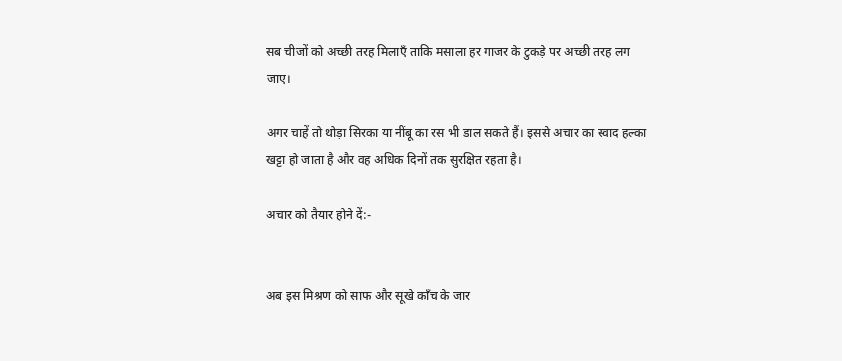सब चीजों को अच्छी तरह मिलाएँ ताकि मसाला हर गाजर के टुकड़े पर अच्छी तरह लग जाए।

अगर चाहें तो थोड़ा सिरका या नींबू का रस भी डाल सकते हैं। इससे अचार का स्वाद हल्का खट्टा हो जाता है और वह अधिक दिनों तक सुरक्षित रहता है।

अचार को तैयार होने दें:-


अब इस मिश्रण को साफ और सूखे काँच के जार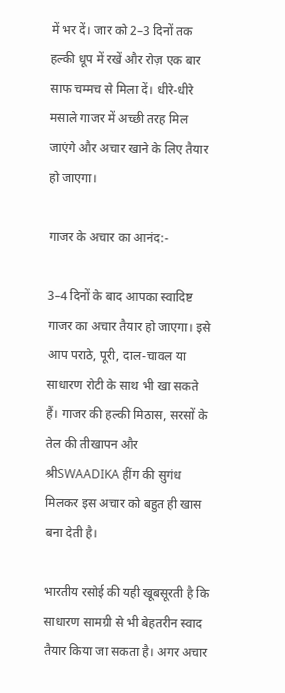में भर दें। जार को 2–3 दिनों तक हल्की धूप में रखें और रोज़ एक बार साफ चम्मच से मिला दें। धीरे-धीरे मसाले गाजर में अच्छी तरह मिल जाएंगे और अचार खाने के लिए तैयार हो जाएगा।

गाजर के अचार का आनंद:-

3–4 दिनों के बाद आपका स्वादिष्ट गाजर का अचार तैयार हो जाएगा। इसे आप पराठे, पूरी, दाल-चावल या साधारण रोटी के साथ भी खा सकते हैं। गाजर की हल्की मिठास, सरसों के तेल की तीखापन और श्रीSWAADIKA हींग की सुगंध मिलकर इस अचार को बहुत ही खास बना देती है।

भारतीय रसोई की यही खूबसूरती है कि साधारण सामग्री से भी बेहतरीन स्वाद तैयार किया जा सकता है। अगर अचार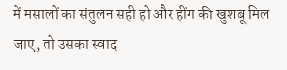में मसालों का संतुलन सही हो और हींग की खुशबू मिल जाए, तो उसका स्वाद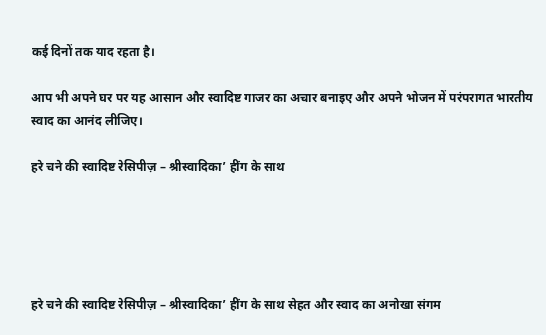कई दिनों तक याद रहता है।

आप भी अपने घर पर यह आसान और स्वादिष्ट गाजर का अचार बनाइए और अपने भोजन में परंपरागत भारतीय स्वाद का आनंद लीजिए।

हरे चने की स्वादिष्ट रेसिपीज़ – श्रीस्वादिका’ हींग के साथ





हरे चने की स्वादिष्ट रेसिपीज़ – श्रीस्वादिका’ हींग के साथ सेहत और स्वाद का अनोखा संगम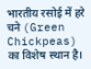भारतीय रसोई में हरे चने (Green Chickpeas) का विशेष स्थान है।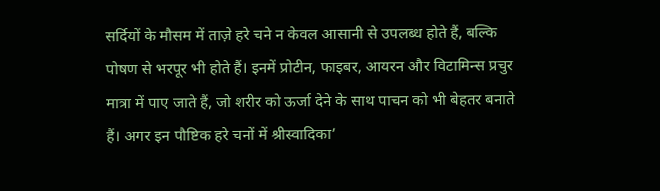सर्दियों के मौसम में ताज़े हरे चने न केवल आसानी से उपलब्ध होते हैं, बल्कि पोषण से भरपूर भी होते हैं। इनमें प्रोटीन, फाइबर, आयरन और विटामिन्स प्रचुर मात्रा में पाए जाते हैं, जो शरीर को ऊर्जा देने के साथ पाचन को भी बेहतर बनाते हैं। अगर इन पौष्टिक हरे चनों में श्रीस्वादिका’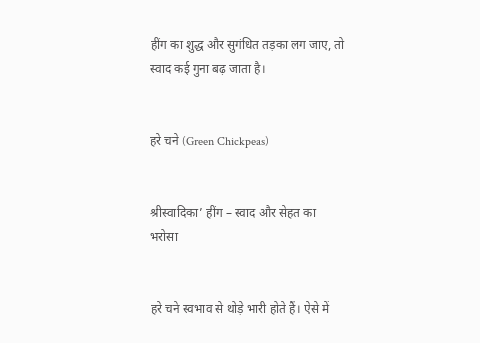हींग का शुद्ध और सुगंधित तड़का लग जाए, तो स्वाद कई गुना बढ़ जाता है।


हरे चने (Green Chickpeas)


श्रीस्वादिका’ हींग – स्वाद और सेहत का भरोसा


हरे चने स्वभाव से थोड़े भारी होते हैं। ऐसे में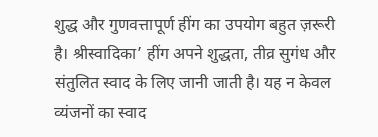शुद्ध और गुणवत्तापूर्ण हींग का उपयोग बहुत ज़रूरी है। श्रीस्वादिका’ हींग अपने शुद्धता, तीव्र सुगंध और संतुलित स्वाद के लिए जानी जाती है। यह न केवल व्यंजनों का स्वाद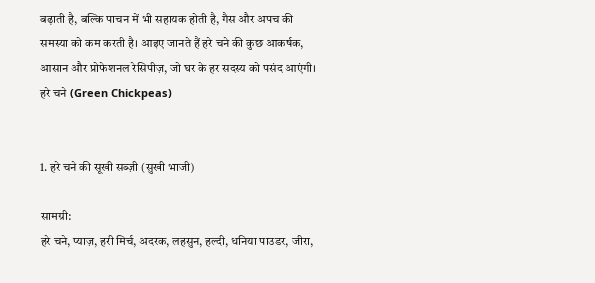बढ़ाती है, बल्कि पाचन में भी सहायक होती है, गैस और अपच की समस्या को कम करती है। आइए जानते हैं हरे चने की कुछ आकर्षक, आसान और प्रोफेशनल रेसिपीज़, जो घर के हर सदस्य को पसंद आएंगी।
हरे चने (Green Chickpeas)


1. हरे चने की सूखी सब्ज़ी (सुखी भाजी)

सामग्री:
हरे चने, प्याज़, हरी मिर्च, अदरक, लहसुन, हल्दी, धनिया पाउडर, जीरा,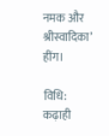नमक और श्रीस्वादिका’ हींग।

विधि:
कढ़ाही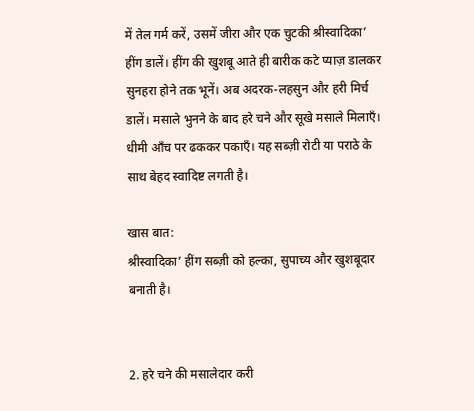में तेल गर्म करें, उसमें जीरा और एक चुटकी श्रीस्वादिका’ हींग डालें। हींग की खुशबू आते ही बारीक कटे प्याज़ डालकर सुनहरा होने तक भूनें। अब अदरक-लहसुन और हरी मिर्च डालें। मसाले भुनने के बाद हरे चने और सूखे मसाले मिलाएँ। धीमी आँच पर ढककर पकाएँ। यह सब्ज़ी रोटी या पराठे के साथ बेहद स्वादिष्ट लगती है।

खास बात:
श्रीस्वादिका’ हींग सब्ज़ी को हल्का, सुपाच्य और खुशबूदार बनाती है।


2. हरे चने की मसालेदार करी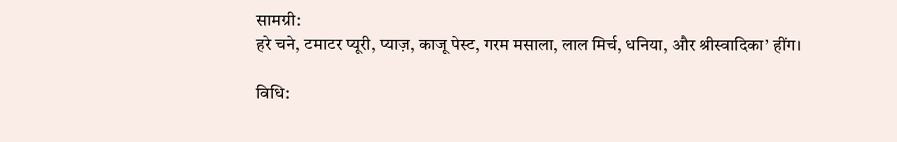सामग्री:
हरे चने, टमाटर प्यूरी, प्याज़, काजू पेस्ट, गरम मसाला, लाल मिर्च, धनिया, और श्रीस्वादिका’ हींग।

विधि: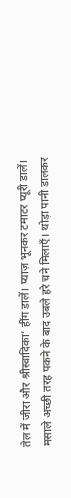तेल में जीरा और श्रीस्वादिका’ हींग डालें। प्याज़ भूनकर टमाटर प्यूरी डालें। मसाले अच्छी तरह पकने के बाद उबले हरे चने मिलाएँ। थोड़ा पानी डालकर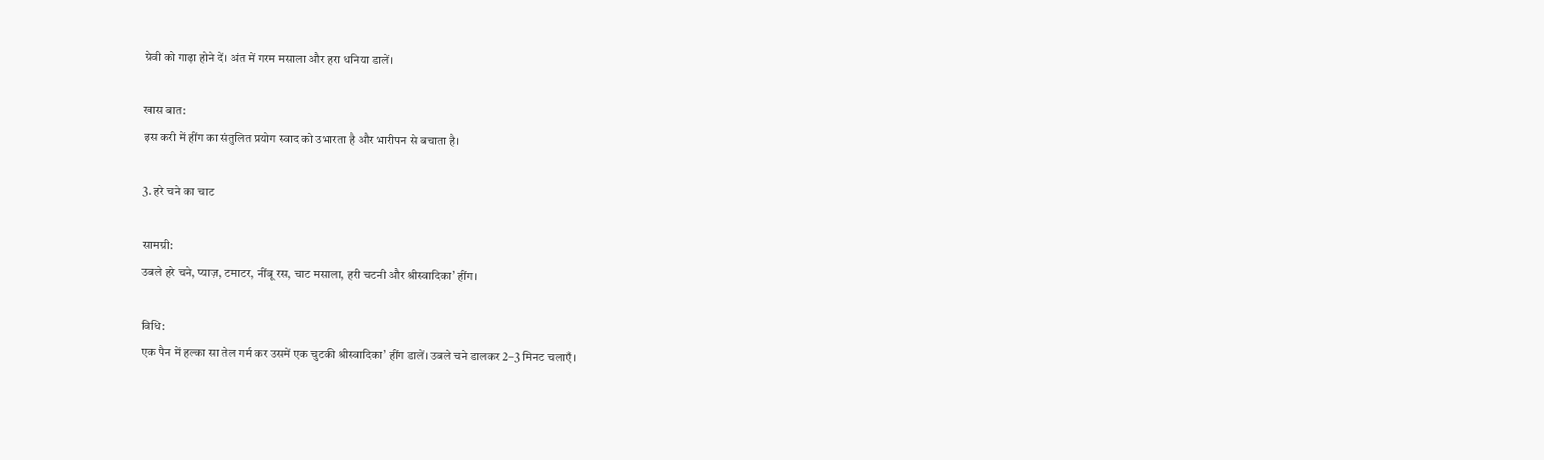ग्रेवी को गाढ़ा होने दें। अंत में गरम मसाला और हरा धनिया डालें।

खास बात:
इस करी में हींग का संतुलित प्रयोग स्वाद को उभारता है और भारीपन से बचाता है।

3. हरे चने का चाट

सामग्री:
उबले हरे चने, प्याज़, टमाटर, नींबू रस, चाट मसाला, हरी चटनी और श्रीस्वादिका’ हींग।

विधि:
एक पैन में हल्का सा तेल गर्म कर उसमें एक चुटकी श्रीस्वादिका’ हींग डालें। उबले चने डालकर 2–3 मिनट चलाएँ।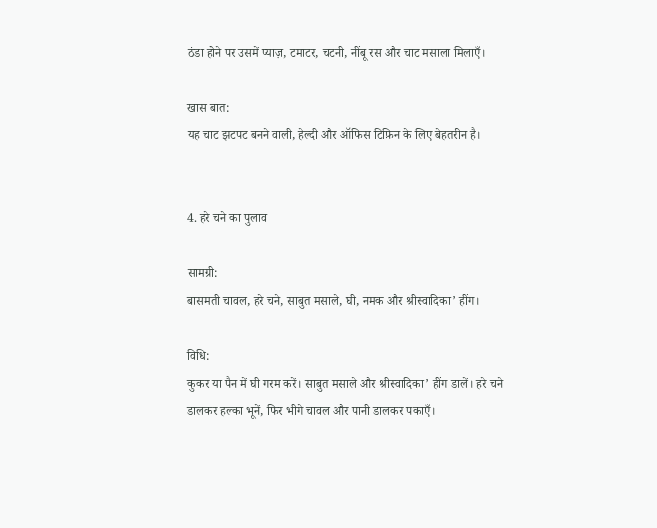ठंडा होने पर उसमें प्याज़, टमाटर, चटनी, नींबू रस और चाट मसाला मिलाएँ।

खास बात:
यह चाट झटपट बनने वाली, हेल्दी और ऑफिस टिफ़िन के लिए बेहतरीन है।


4. हरे चने का पुलाव

सामग्री:
बासमती चावल, हरे चने, साबुत मसाले, घी, नमक और श्रीस्वादिका’ हींग।

विधि:
कुकर या पैन में घी गरम करें। साबुत मसाले और श्रीस्वादिका’ हींग डालें। हरे चने डालकर हल्का भूनें, फिर भीगे चावल और पानी डालकर पकाएँ।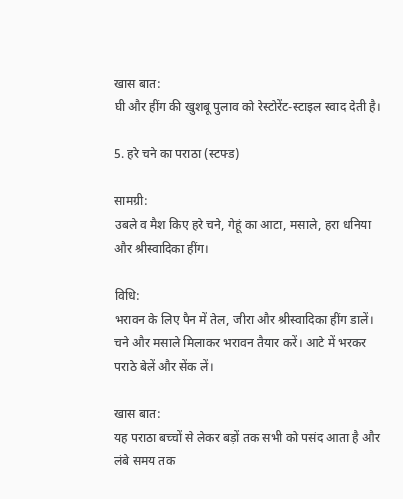खास बात:
घी और हींग की खुशबू पुलाव को रेस्टोरेंट-स्टाइल स्वाद देती है।

5. हरे चने का पराठा (स्टफ्ड)

सामग्री:
उबले व मैश किए हरे चने, गेहूं का आटा, मसाले, हरा धनिया और श्रीस्वादिका हींग।

विधि:
भरावन के लिए पैन में तेल, जीरा और श्रीस्वादिका हींग डालें। चने और मसाले मिलाकर भरावन तैयार करें। आटे में भरकर पराठे बेलें और सेंक लें।

खास बात:
यह पराठा बच्चों से लेकर बड़ों तक सभी को पसंद आता है और लंबे समय तक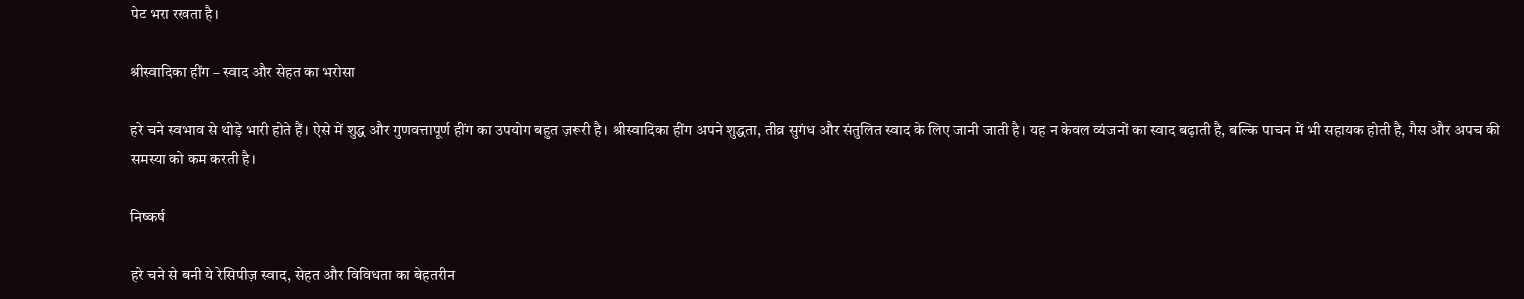पेट भरा रखता है।

श्रीस्वादिका हींग – स्वाद और सेहत का भरोसा

हरे चने स्वभाव से थोड़े भारी होते हैं। ऐसे में शुद्ध और गुणवत्तापूर्ण हींग का उपयोग बहुत ज़रूरी है। श्रीस्वादिका हींग अपने शुद्धता, तीव्र सुगंध और संतुलित स्वाद के लिए जानी जाती है। यह न केवल व्यंजनों का स्वाद बढ़ाती है, बल्कि पाचन में भी सहायक होती है, गैस और अपच की समस्या को कम करती है।

निष्कर्ष

हरे चने से बनी ये रेसिपीज़ स्वाद, सेहत और विविधता का बेहतरीन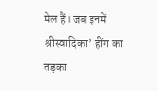मेल हैं। जब इनमें श्रीस्वादिका’ हींग का तड़का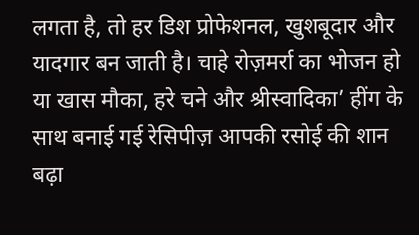लगता है, तो हर डिश प्रोफेशनल, खुशबूदार और यादगार बन जाती है। चाहे रोज़मर्रा का भोजन हो या खास मौका, हरे चने और श्रीस्वादिका’ हींग के साथ बनाई गई रेसिपीज़ आपकी रसोई की शान बढ़ा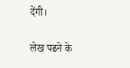देंगी।

लेख पढने के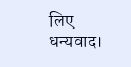लिए धन्यवाद।